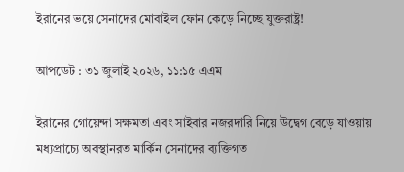ইরানের ভয়ে সেনাদের মোবাইল ফোন কেড়ে নিচ্ছে যুক্তরাষ্ট্র!

আপডেট : ৩১ জুলাই ২০২৬, ১১:১৫ এএম

ইরানের গোয়েন্দা সক্ষমতা এবং সাইবার নজরদারি নিয়ে উদ্বেগ বেড়ে যাওয়ায় মধ্যপ্রাচ্যে অবস্থানরত মার্কিন সেনাদের ব্যক্তিগত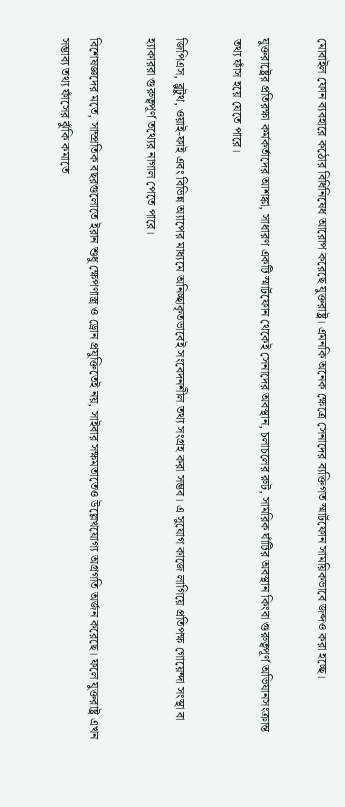মোবাইল ফোন ব্যবহারে কঠোর বিধিনিষেধ আরোপ করেছে যুক্তরাষ্ট্র। এমনকি অনেক ক্ষেত্রে সেনাদের ব্যক্তিগত স্মার্টফোন সাময়িকভাবে জব্দও করা হচ্ছে।

যুক্তরাষ্ট্রের প্রতিরক্ষা কর্মকর্তাদের আশঙ্কা, সাধারণ একটি স্মার্টফোন থেকেই সেনাদের অবস্থান, চলাচলের রুট, সামরিক ঘাঁটির অবস্থান কিংবা গুরুত্বপূর্ণ অভিযানসংক্রান্ত তথ্য ফাঁস হয়ে যেতে পারে।

জিপিএস, ব্লুটুথ, ওয়াই-ফাই এবং বিভিন্ন অ্যাপের মাধ্যমে অনিচ্ছাকৃতভাবেই সংবেদনশীল তথ্য সংগ্রহ করা সম্ভব। এ সুযোগ কাজে লাগিয়ে প্রতিপক্ষ গোয়েন্দা সংস্থা বা হ্যাকাররা গুরুত্বপূর্ণ তথ্যের নাগাল পেতে পারে।

বিশেষজ্ঞদের মতে, সাম্প্রতিক বছরগুলোতে ইরান শুধু ক্ষেপণাস্ত্র ও ড্রোন প্রযুক্তিতেই নয়, সাইবার সক্ষমতাতেও উল্লেখযোগ্য অগ্রগতি অর্জন করেছে। ফলে যুক্তরাষ্ট্র এখন সম্ভাব্য তথ্য ফাঁসের ঝুঁকি কমাতে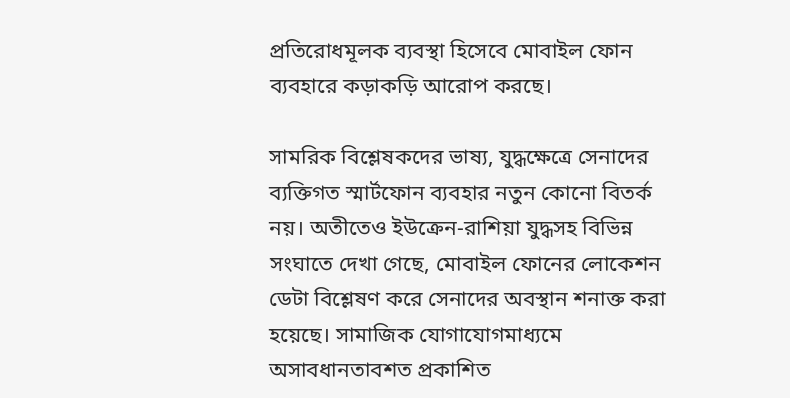প্রতিরোধমূলক ব্যবস্থা হিসেবে মোবাইল ফোন ব্যবহারে কড়াকড়ি আরোপ করছে।

সামরিক বিশ্লেষকদের ভাষ্য, যুদ্ধক্ষেত্রে সেনাদের ব্যক্তিগত স্মার্টফোন ব্যবহার নতুন কোনো বিতর্ক নয়। অতীতেও ইউক্রেন-রাশিয়া যুদ্ধসহ বিভিন্ন সংঘাতে দেখা গেছে, মোবাইল ফোনের লোকেশন ডেটা বিশ্লেষণ করে সেনাদের অবস্থান শনাক্ত করা হয়েছে। সামাজিক যোগাযোগমাধ্যমে অসাবধানতাবশত প্রকাশিত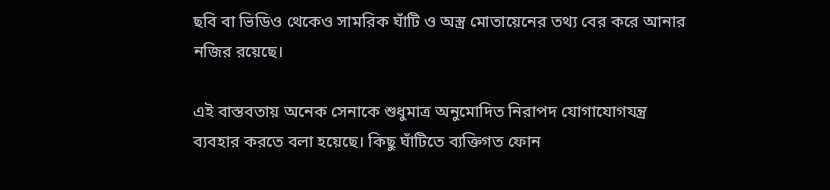ছবি বা ভিডিও থেকেও সামরিক ঘাঁটি ও অস্ত্র মোতায়েনের তথ্য বের করে আনার নজির রয়েছে।

এই বাস্তবতায় অনেক সেনাকে শুধুমাত্র অনুমোদিত নিরাপদ যোগাযোগযন্ত্র ব্যবহার করতে বলা হয়েছে। কিছু ঘাঁটিতে ব্যক্তিগত ফোন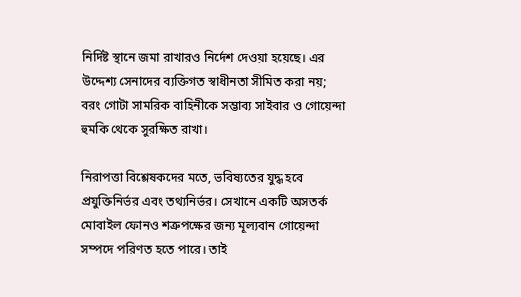নির্দিষ্ট স্থানে জমা রাখারও নির্দেশ দেওয়া হয়েছে। এর উদ্দেশ্য সেনাদের ব্যক্তিগত স্বাধীনতা সীমিত করা নয়; বরং গোটা সামরিক বাহিনীকে সম্ভাব্য সাইবার ও গোয়েন্দা হুমকি থেকে সুরক্ষিত রাখা।

নিরাপত্তা বিশ্লেষকদের মতে, ভবিষ্যতের যুদ্ধ হবে প্রযুক্তিনির্ভর এবং তথ্যনির্ভর। সেখানে একটি অসতর্ক মোবাইল ফোনও শত্রুপক্ষের জন্য মূল্যবান গোয়েন্দা সম্পদে পরিণত হতে পারে। তাই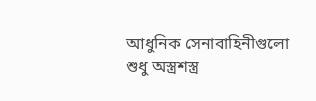আধুনিক সেনাবাহিনীগুলো শুধু অস্ত্রশস্ত্র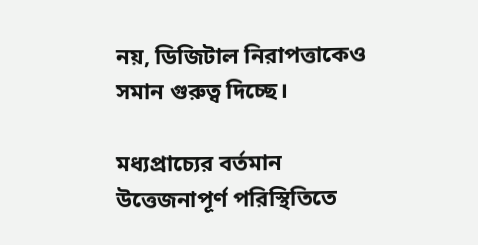নয়, ডিজিটাল নিরাপত্তাকেও সমান গুরুত্ব দিচ্ছে।

মধ্যপ্রাচ্যের বর্তমান উত্তেজনাপূর্ণ পরিস্থিতিতে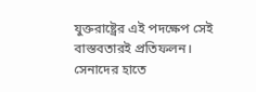যুক্তরাষ্ট্রের এই পদক্ষেপ সেই বাস্তবতারই প্রতিফলন। সেনাদের হাতে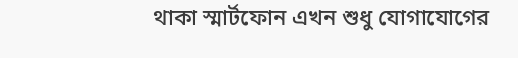থাকা স্মার্টফোন এখন শুধু যোগাযোগের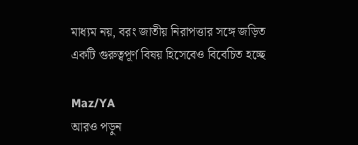মাধ্যম নয়, বরং জাতীয় নিরাপত্তার সঙ্গে জড়িত একটি গুরুত্বপূর্ণ বিষয় হিসেবেও বিবেচিত হচ্ছে

Maz/YA
আরও পড়ুন